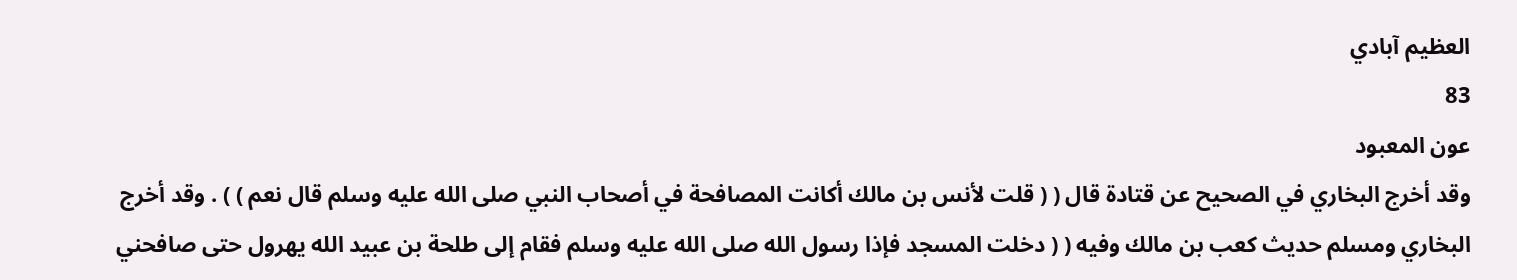العظيم آبادي
83
عون المعبود
وقد أخرج البخاري في الصحيح عن قتادة قال ( ( قلت لأنس بن مالك أكانت المصافحة في أصحاب النبي صلى الله عليه وسلم قال نعم ) ) . وقد أخرج البخاري ومسلم حديث كعب بن مالك وفيه ( ( دخلت المسجد فإذا رسول الله صلى الله عليه وسلم فقام إلى طلحة بن عبيد الله يهرول حتى صافحني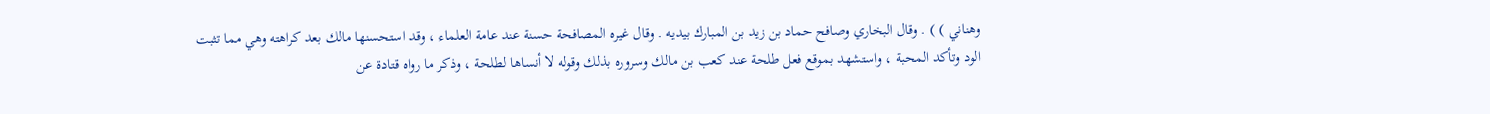وهناني ) ) . وقال البخاري وصافح حماد بن زيد بن المبارك بيديه . وقال غيره المصافحة حسنة عند عامة العلماء ، وقد استحسنها مالك بعد كراهته وهي مما تثبت الود وتأكد المحبة ، واستشهد بموقع فعل طلحة عند كعب بن مالك وسروره بذلك وقوله لا أنساها لطلحة ، وذكر ما رواه قتادة عن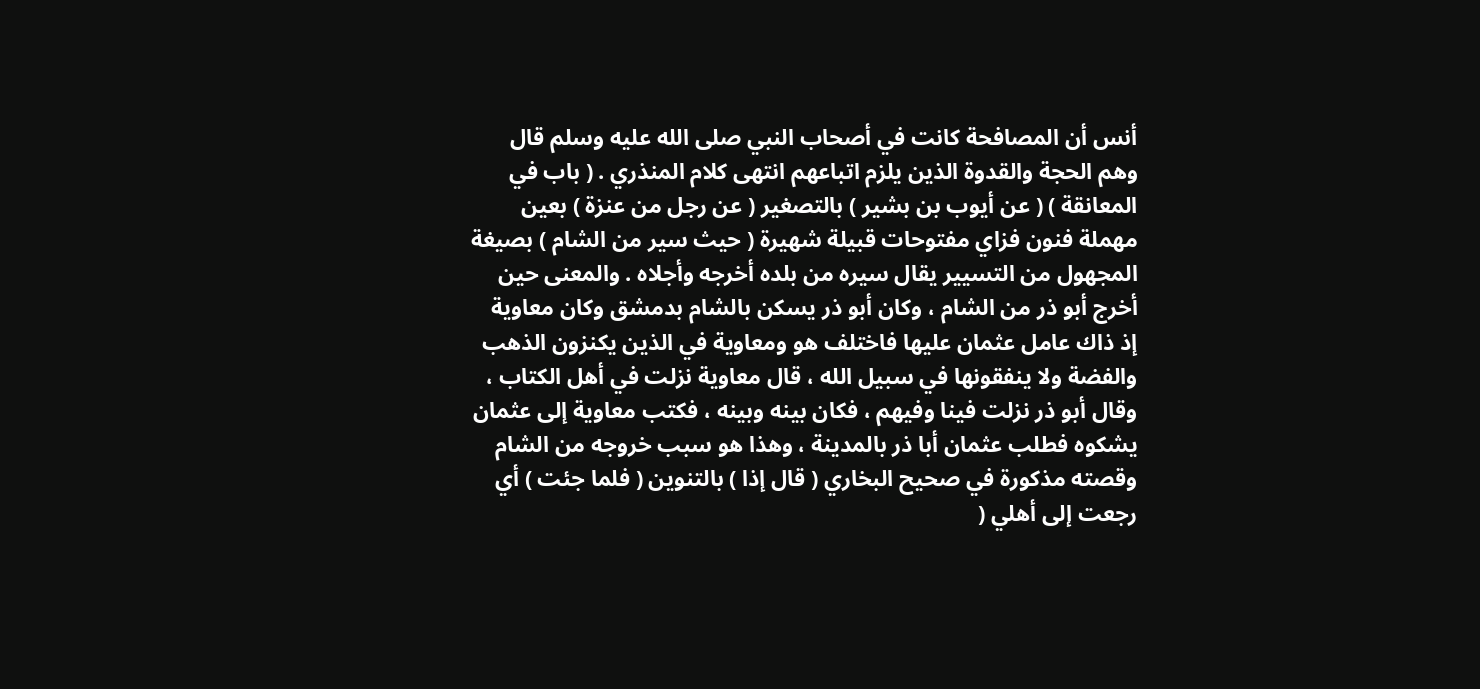أنس أن المصافحة كانت في أصحاب النبي صلى الله عليه وسلم قال وهم الحجة والقدوة الذين يلزم اتباعهم انتهى كلام المنذري . ( باب في المعانقة ) ( عن أيوب بن بشير ) بالتصغير ( عن رجل من عنزة ) بعين مهملة فنون فزاي مفتوحات قبيلة شهيرة ( حيث سير من الشام ) بصيغة المجهول من التسيير يقال سيره من بلده أخرجه وأجلاه . والمعنى حين أخرج أبو ذر من الشام ، وكان أبو ذر يسكن بالشام بدمشق وكان معاوية إذ ذاك عامل عثمان عليها فاختلف هو ومعاوية في الذين يكنزون الذهب والفضة ولا ينفقونها في سبيل الله ، قال معاوية نزلت في أهل الكتاب ، وقال أبو ذر نزلت فينا وفيهم ، فكان بينه وبينه ، فكتب معاوية إلى عثمان يشكوه فطلب عثمان أبا ذر بالمدينة ، وهذا هو سبب خروجه من الشام وقصته مذكورة في صحيح البخاري ( قال إذا ) بالتنوين ( فلما جئت ) أي رجعت إلى أهلي (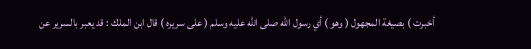أخبرت ) بصيغة المجهول ( وهو ) أي رسول الله صلى الله عليه وسلم ( على سريره ) قال ابن الملك : قد يعبر بالسرير عن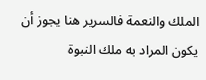الملك والنعمة فالسرير هنا يجوز أن يكون المراد به ملك النبوة